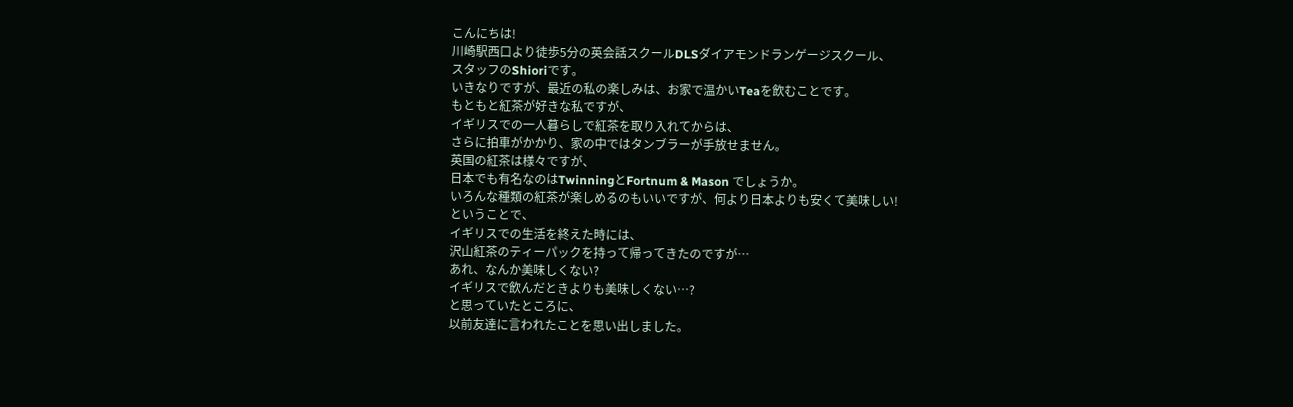こんにちは!
川崎駅西口より徒歩5分の英会話スクールDLSダイアモンドランゲージスクール、
スタッフのShioriです。
いきなりですが、最近の私の楽しみは、お家で温かいTeaを飲むことです。
もともと紅茶が好きな私ですが、
イギリスでの一人暮らしで紅茶を取り入れてからは、
さらに拍車がかかり、家の中ではタンブラーが手放せません。
英国の紅茶は様々ですが、
日本でも有名なのはTwinningとFortnum & Mason でしょうか。
いろんな種類の紅茶が楽しめるのもいいですが、何より日本よりも安くて美味しい!
ということで、
イギリスでの生活を終えた時には、
沢山紅茶のティーパックを持って帰ってきたのですが…
あれ、なんか美味しくない?
イギリスで飲んだときよりも美味しくない…?
と思っていたところに、
以前友達に言われたことを思い出しました。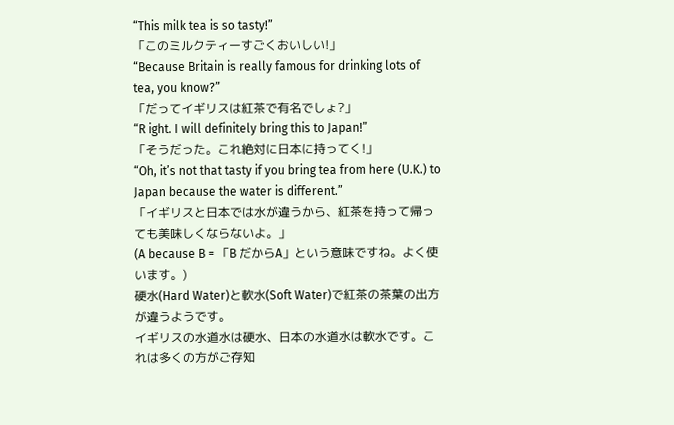“This milk tea is so tasty!”
「このミルクティーすごくおいしい!」
“Because Britain is really famous for drinking lots of tea, you know?”
「だってイギリスは紅茶で有名でしょ?」
“R ight. I will definitely bring this to Japan!”
「そうだった。これ絶対に日本に持ってく!」
“Oh, it’s not that tasty if you bring tea from here (U.K.) to Japan because the water is different.”
「イギリスと日本では水が違うから、紅茶を持って帰っても美味しくならないよ。」
(A because B = 「B だからA」という意味ですね。よく使います。)
硬水(Hard Water)と軟水(Soft Water)で紅茶の茶葉の出方が違うようです。
イギリスの水道水は硬水、日本の水道水は軟水です。これは多くの方がご存知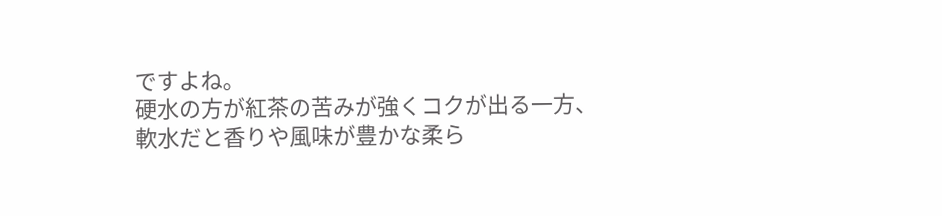ですよね。
硬水の方が紅茶の苦みが強くコクが出る一方、
軟水だと香りや風味が豊かな柔ら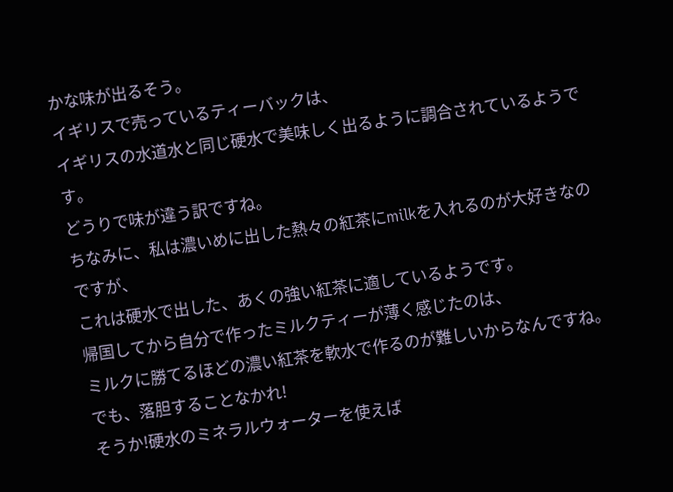かな味が出るそう。
イギリスで売っているティーバックは、
イギリスの水道水と同じ硬水で美味しく出るように調合されているようです。
どうりで味が違う訳ですね。
ちなみに、私は濃いめに出した熱々の紅茶にmilkを入れるのが大好きなのですが、
これは硬水で出した、あくの強い紅茶に適しているようです。
帰国してから自分で作ったミルクティーが薄く感じたのは、
ミルクに勝てるほどの濃い紅茶を軟水で作るのが難しいからなんですね。
でも、落胆することなかれ!
そうか!硬水のミネラルウォーターを使えば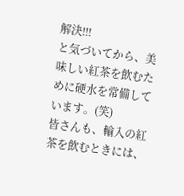解決!!!
と気づいてから、美味しい紅茶を飲むために硬水を常備しています。(笑)
皆さんも、輸入の紅茶を飲むときには、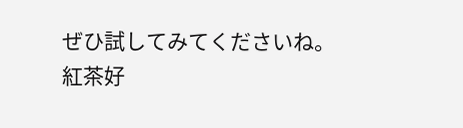ぜひ試してみてくださいね。
紅茶好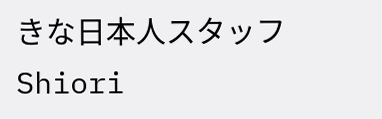きな日本人スタッフ
Shiori